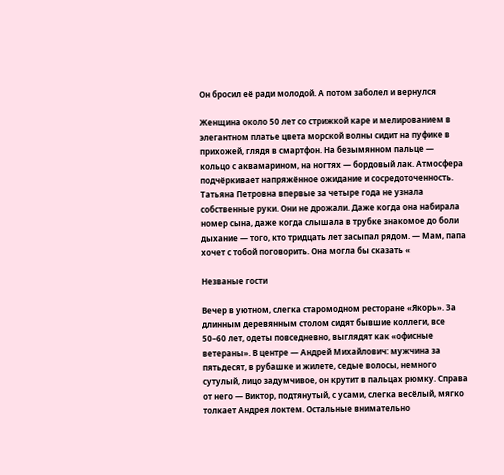Он бросил её ради молодой. А потом заболел и вернулся

Женщина около 50 лет со стрижкой каре и мелированием в элегантном платье цвета морской волны сидит на пуфике в прихожей, глядя в смартфон. На безымянном пальце — кольцо с аквамарином, на ногтях — бордовый лак. Атмосфера подчёркивает напряжённое ожидание и сосредоточенность.
Татьяна Петровна впервые за четыре года не узнала собственные руки. Они не дрожали. Даже когда она набирала номер сына, даже когда слышала в трубке знакомое до боли дыхание — того, кто тридцать лет засыпал рядом. — Мам, папа хочет с тобой поговорить. Она могла бы сказать «

Незваные гости

Вечер в уютном, слегка старомодном ресторане «Якорь». За длинным деревянным столом сидят бывшие коллеги, все 50–60 лет, одеты повседневно, выглядят как «офисные ветераны». В центре — Андрей Михайлович: мужчина за пятьдесят, в рубашке и жилете, седые волосы, немного сутулый, лицо задумчивое, он крутит в пальцах рюмку. Справа от него — Виктор, подтянутый, с усами, слегка весёлый, мягко толкает Андрея локтем. Остальные внимательно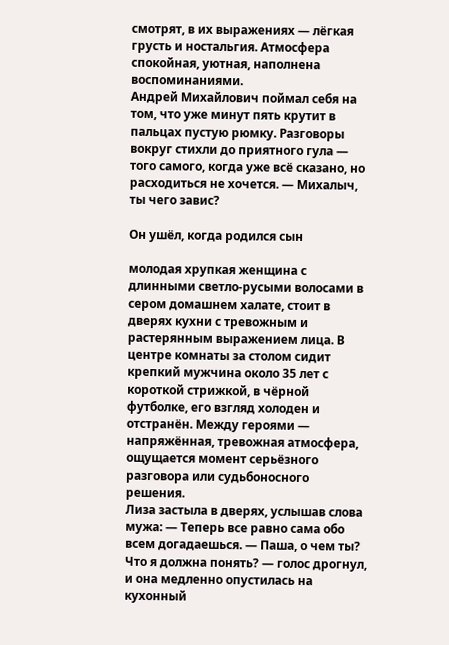смотрят, в их выражениях — лёгкая грусть и ностальгия. Атмосфера спокойная, уютная, наполнена воспоминаниями.
Андрей Михайлович поймал себя на том, что уже минут пять крутит в пальцах пустую рюмку. Разговоры вокруг стихли до приятного гула — того самого, когда уже всё сказано, но расходиться не хочется. — Михалыч, ты чего завис?

Он ушёл, когда родился сын

молодая хрупкая женщина с длинными светло-русыми волосами в сером домашнем халате, стоит в дверях кухни с тревожным и растерянным выражением лица. В центре комнаты за столом сидит крепкий мужчина около 35 лет с короткой стрижкой, в чёрной футболке, его взгляд холоден и отстранён. Между героями — напряжённая, тревожная атмосфера, ощущается момент серьёзного разговора или судьбоносного решения.
Лиза застыла в дверях, услышав слова мужа: — Теперь все равно сама обо всем догадаешься. — Паша, о чем ты? Что я должна понять? — голос дрогнул, и она медленно опустилась на кухонный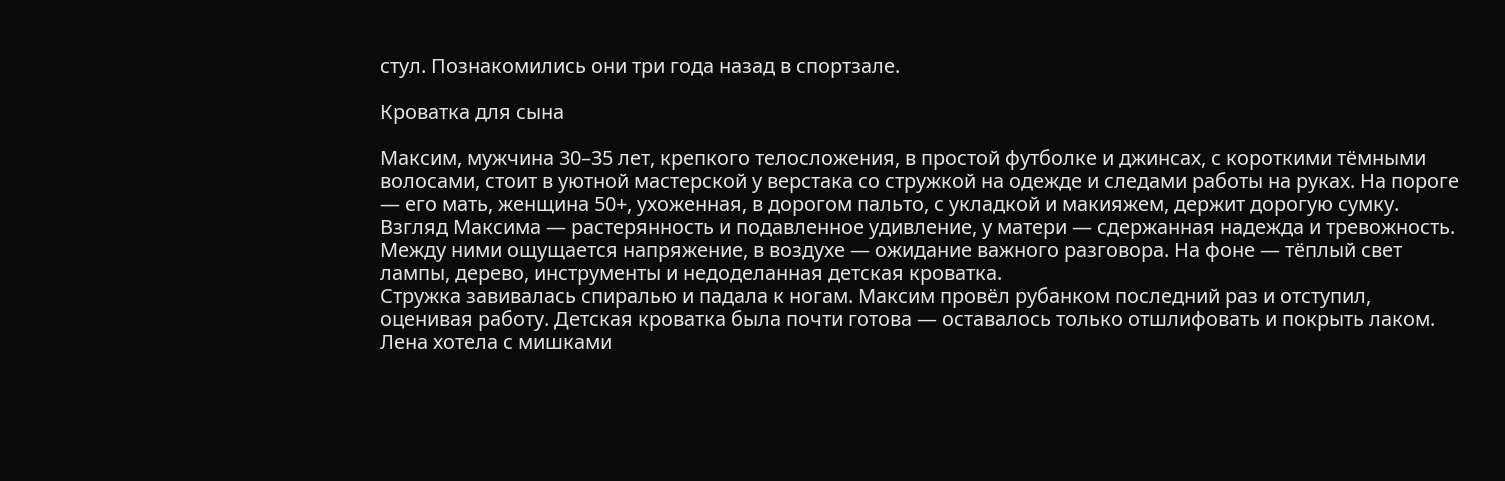стул. Познакомились они три года назад в спортзале.

Кроватка для сына

Максим, мужчина 30–35 лет, крепкого телосложения, в простой футболке и джинсах, с короткими тёмными волосами, стоит в уютной мастерской у верстака со стружкой на одежде и следами работы на руках. На пороге — его мать, женщина 50+, ухоженная, в дорогом пальто, с укладкой и макияжем, держит дорогую сумку. Взгляд Максима — растерянность и подавленное удивление, у матери — сдержанная надежда и тревожность. Между ними ощущается напряжение, в воздухе — ожидание важного разговора. На фоне — тёплый свет лампы, дерево, инструменты и недоделанная детская кроватка.
Стружка завивалась спиралью и падала к ногам. Максим провёл рубанком последний раз и отступил, оценивая работу. Детская кроватка была почти готова — оставалось только отшлифовать и покрыть лаком. Лена хотела с мишками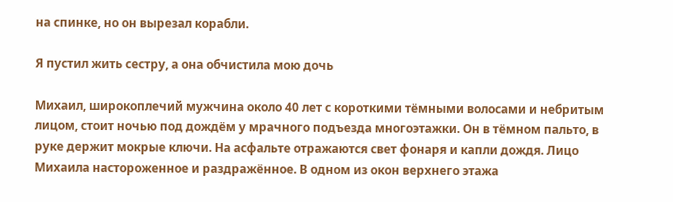на спинке, но он вырезал корабли.

Я пустил жить сестру, а она обчистила мою дочь

Михаил, широкоплечий мужчина около 40 лет с короткими тёмными волосами и небритым лицом, стоит ночью под дождём у мрачного подъезда многоэтажки. Он в тёмном пальто, в руке держит мокрые ключи. На асфальте отражаются свет фонаря и капли дождя. Лицо Михаила настороженное и раздражённое. В одном из окон верхнего этажа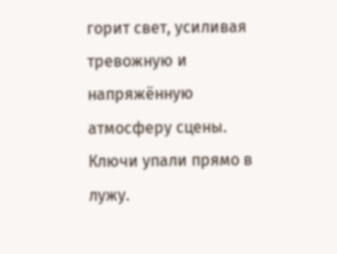горит свет, усиливая тревожную и напряжённую атмосферу сцены.
Ключи упали прямо в лужу.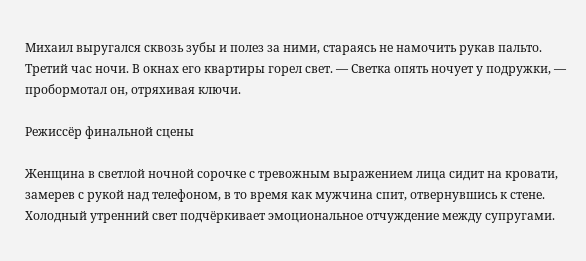Михаил выругался сквозь зубы и полез за ними, стараясь не намочить рукав пальто. Третий час ночи. В окнах его квартиры горел свет. — Светка опять ночует у подружки, — пробормотал он, отряхивая ключи.

Режиссёр финальной сцены

Женщина в светлой ночной сорочке с тревожным выражением лица сидит на кровати, замерев с рукой над телефоном, в то время как мужчина спит, отвернувшись к стене. Холодный утренний свет подчёркивает эмоциональное отчуждение между супругами.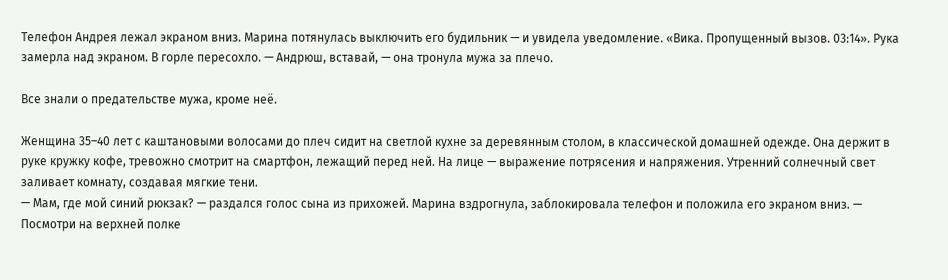Телефон Андрея лежал экраном вниз. Марина потянулась выключить его будильник — и увидела уведомление. «Вика. Пропущенный вызов. 03:14». Рука замерла над экраном. В горле пересохло. — Андрюш, вставай, — она тронула мужа за плечо.

Все знали о предательстве мужа, кроме неё.

Женщина 35–40 лет с каштановыми волосами до плеч сидит на светлой кухне за деревянным столом, в классической домашней одежде. Она держит в руке кружку кофе, тревожно смотрит на смартфон, лежащий перед ней. На лице — выражение потрясения и напряжения. Утренний солнечный свет заливает комнату, создавая мягкие тени.
— Мам, где мой синий рюкзак? — раздался голос сына из прихожей. Марина вздрогнула, заблокировала телефон и положила его экраном вниз. — Посмотри на верхней полке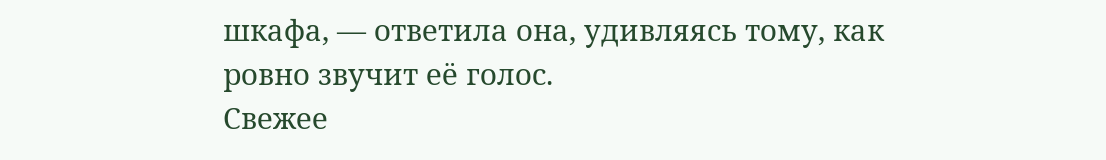шкафа, — ответила она, удивляясь тому, как ровно звучит её голос.
Свежее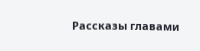Рассказы главами